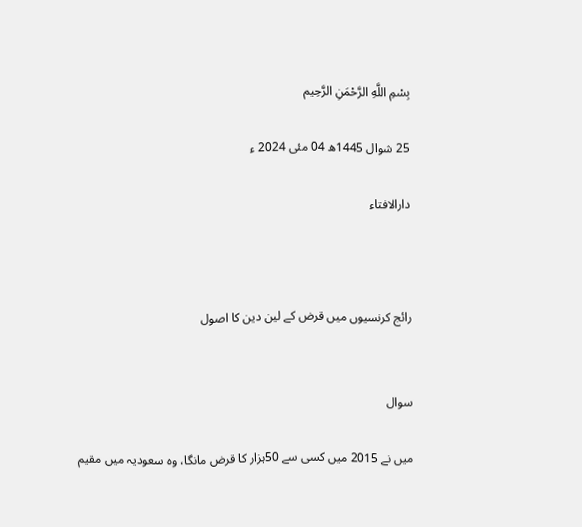بِسْمِ اللَّهِ الرَّحْمَنِ الرَّحِيم

25 شوال 1445ھ 04 مئی 2024 ء

دارالافتاء



رائج کرنسیوں میں قرض کے لین دین کا اصول


سوال

میں نے 2015 میں کسی سے 50ہزار کا قرض مانگا، وہ سعودیہ میں مقیم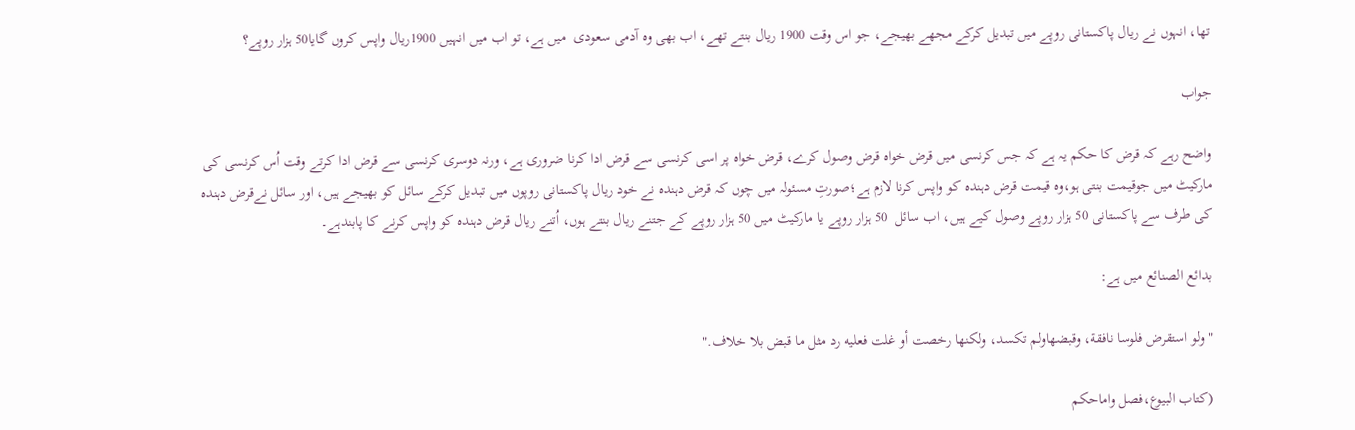تھا، انہوں نے ریال پاکستانی روپے میں تبدیل کرکے مجھے بھیجے، جو اس وقت 1900 ریال بنتے تھے، اب بھی وہ آدمی سعودی  میں ہے، تو اب میں انہیں 1900ریال واپس کروں گایا50 ہزار روپے؟

جواب

واضح رہے کہ قرض کا حکم یہ ہے کہ جس کرنسی میں قرض خواہ قرض وصول کرے، قرض خواہ پر اسی کرنسی سے قرض ادا کرنا ضروری ہے، ورنہ دوسری کرنسی سے قرض ادا کرتے وقت اُس کرنسی کی مارکیٹ میں جوقیمت بنتی ہو،وہ قیمت قرض دہندہ کو واپس کرنا لازم ہے؛صورتِ مسئولہ میں چوں کہ قرض دہندہ نے خود ریال پاکستانی روپوں میں تبدیل کرکے سائل کو بھیجے ہیں، اور سائل نےقرض دہندہ کی طرف سے پاکستانی 50 ہزار روپے وصول کیے ہیں، اب سائل  50 ہزار روپے یا مارکیٹ میں 50 ہزار روپے کے جتنے ریال بنتے ہوں، اُتنے ریال قرض دہندہ کو واپس کرنے کا پابندہے۔

بدائع الصنائع میں ہے:

"ولو استقرض فلوسا نافقة، وقبضهاولم تكسد، ولكنها رخصت أو غلت فعليه رد مثل ما قبض بلا خلاف."

(كتاب البيوع،فصل واماحكم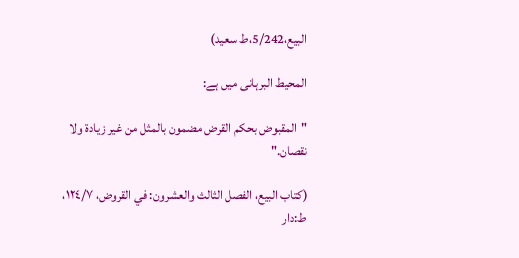البيع،5/242،ط سعید)

المحیط البرہانی میں ہے:

"المقبوض بحكم القرض مضمون بالمثل من غير زيادة ولا نقصان."

(كتاب البيع، ‌‌الفصل الثالث والعشرون: في القروض، ١٢٤/٧، ط:دار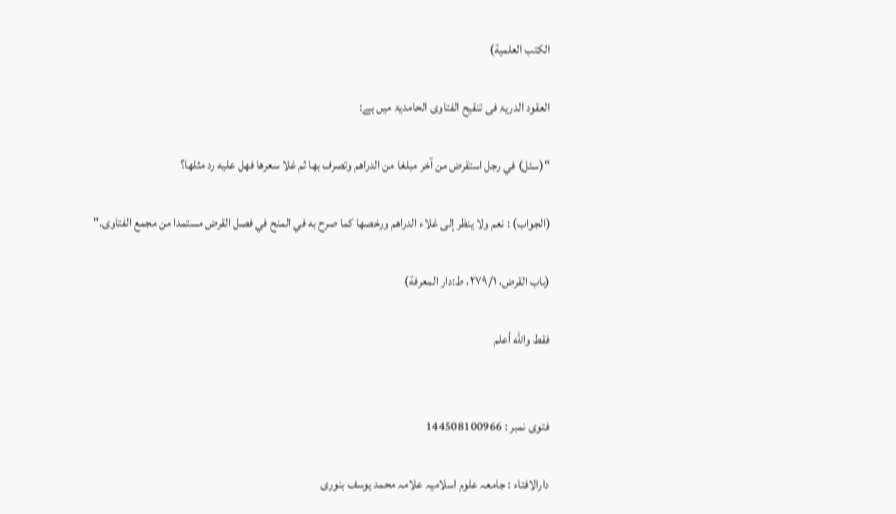الكتب العلمية)

العقود الدریۃ فی تنقیح الفتاوی الحامدیۃ میں ہے:

"(سئل) في ‌رجل ‌استقرض ‌من ‌آخر مبلغا من الدراهم وتصرف بها ثم غلا سعرها فهل عليه رد مثلها؟

(الجواب) : نعم ولا ينظر إلى غلاء الدراهم ورخصها كما صرح به في المنح في فصل القرض مستمدا من مجمع الفتاوى."

(باب القرض، ٢٧٩/١، ط:دار المعرفة)

فقط والله أعلم


فتوی نمبر : 144508100966

دارالافتاء : جامعہ علوم اسلامیہ علامہ محمد یوسف بنوری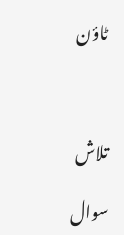ٹاؤن



تلاش

سوال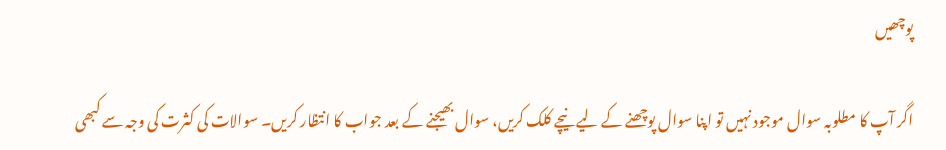پوچھیں

اگر آپ کا مطلوبہ سوال موجود نہیں تو اپنا سوال پوچھنے کے لیے نیچے کلک کریں، سوال بھیجنے کے بعد جواب کا انتظار کریں۔ سوالات کی کثرت کی وجہ سے کبھی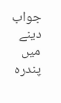جواب دینے میں پندرہ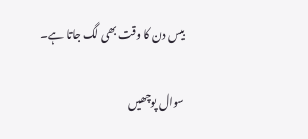بیس دن کا وقت بھی لگ جاتا ہے۔

سوال پوچھیں